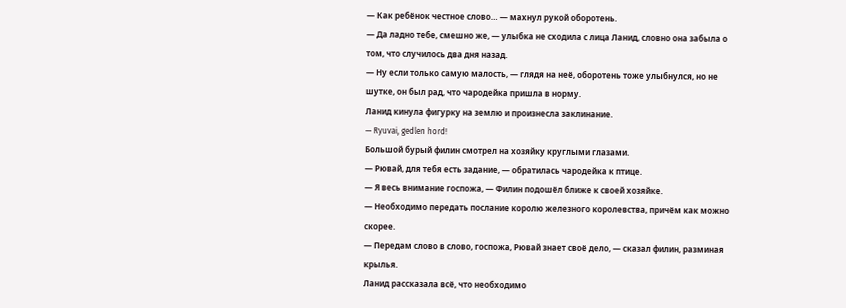— Как ребёнок честное слово… — махнул рукой оборотень.
— Да ладно тебе, смешно же, — улыбка не сходила с лица Ланид, словно она забыла о том, что случилось два дня назад.
— Ну если только самую малость, — глядя на неё, оборотень тоже улыбнулся, но не шутке, он был рад, что чародейка пришла в норму.
Ланид кинула фигурку на землю и произнесла заклинание.
— Ryuvai, gedlen hord!
Большой бурый филин смотрел на хозяйку круглыми глазами.
— Рювай, для тебя есть задание, — обратилась чародейка к птице.
— Я весь внимание госпожа, — Филин подошёл ближе к своей хозяйке.
— Необходимо передать послание королю железного королевства, причём как можно скорее.
— Передам слово в слово, госпожа, Рювай знает своё дело, — сказал филин, разминая крылья.
Ланид рассказала всё, что необходимо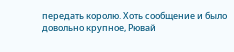передать королю. Хоть сообщение и было довольно крупное, Рювай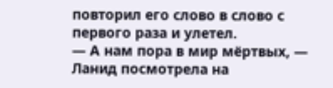повторил его слово в слово с первого раза и улетел.
— А нам пора в мир мёртвых, — Ланид посмотрела на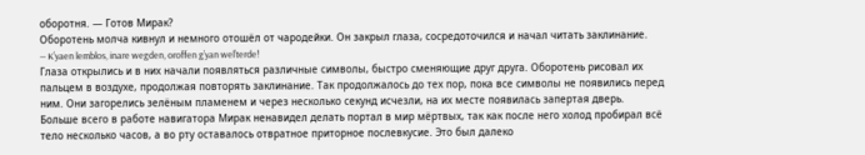оборотня. — Готов Мирак?
Оборотень молча кивнул и немного отошёл от чародейки. Он закрыл глаза, сосредоточился и начал читать заклинание.
— K’yaen lemblos, inare wegden, oroffen g’yan wel’terde!
Глаза открылись и в них начали появляться различные символы, быстро сменяющие друг друга. Оборотень рисовал их пальцем в воздухе, продолжая повторять заклинание. Так продолжалось до тех пор, пока все символы не появились перед ним. Они загорелись зелёным пламенем и через несколько секунд исчезли, на их месте появилась запертая дверь.
Больше всего в работе навигатора Мирак ненавидел делать портал в мир мёртвых, так как после него холод пробирал всё тело несколько часов, а во рту оставалось отвратное приторное послевкусие. Это был далеко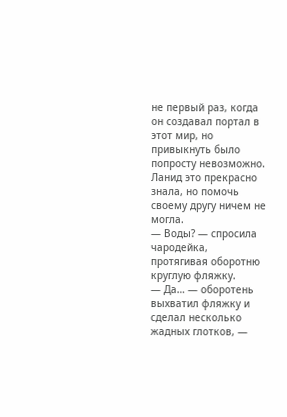не первый раз, когда он создавал портал в этот мир, но привыкнуть было попросту невозможно. Ланид это прекрасно знала, но помочь своему другу ничем не могла.
— Воды? — спросила чародейка, протягивая оборотню круглую фляжку.
— Да… — оборотень выхватил фляжку и сделал несколько жадных глотков, —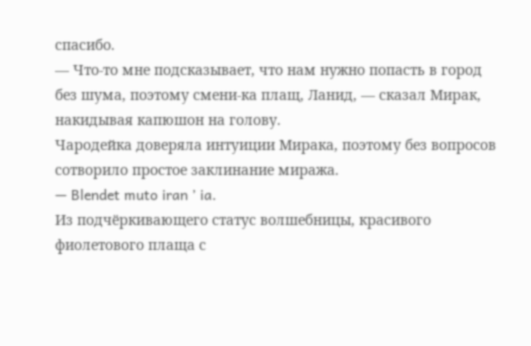спасибо.
— Что-то мне подсказывает, что нам нужно попасть в город без шума, поэтому смени-ка плащ, Ланид, — сказал Мирак, накидывая капюшон на голову.
Чародейка доверяла интуиции Мирака, поэтому без вопросов сотворило простое заклинание миража.
— Blendet muto iran ’ ia.
Из подчёркивающего статус волшебницы, красивого фиолетового плаща с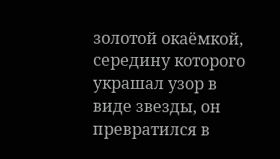золотой окаёмкой, середину которого украшал узор в виде звезды, он превратился в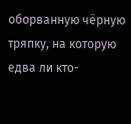оборванную чёрную тряпку, на которую едва ли кто-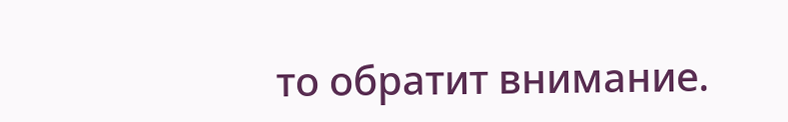то обратит внимание.